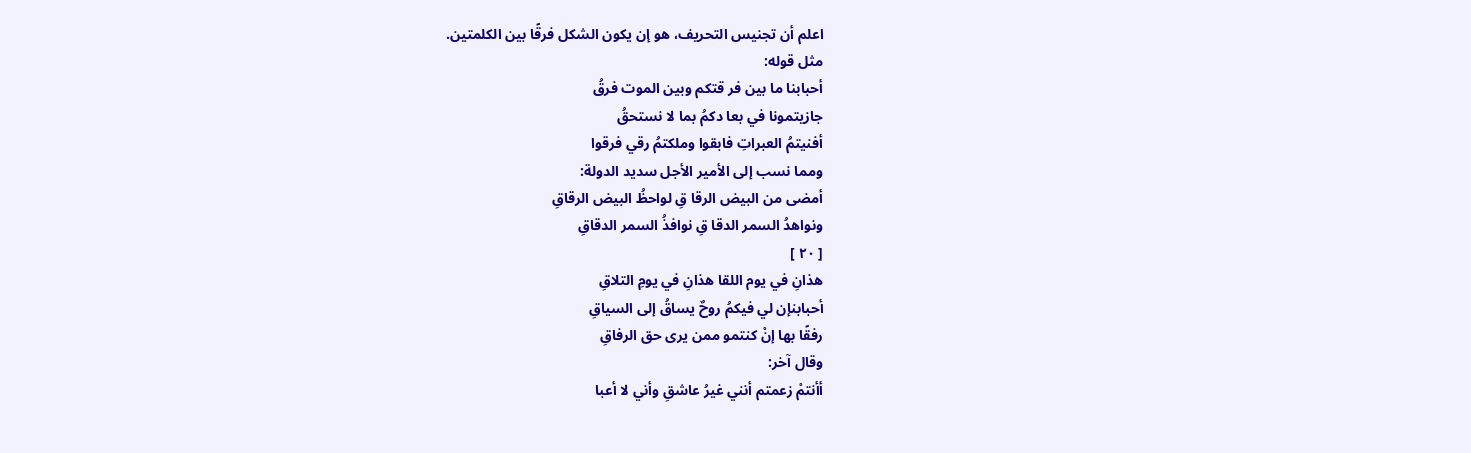اعلم أن تجنيس التحريف، هو إن يكون الشكل فرقًا بين الكلمتين.
مثل قوله:
أحبابنا ما بين فر قتكم وبين الموت فرقُ
جازيتمونا في بعا دكمُ بما لا نستحقُ
أفنيتمُ العبراتِ فابقوا وملكتمُ رقي فرقوا
ومما نسب إلى الأمير الأجل سديد الدولة:
أمضى من البيض الرقا قِ لواحظُ البيض الرقاقِ
ونواهدُ السمر الدقا قِ نوافذُ السمر الدقاقِ
[ ٢٠ ]
هذانِ في يوم اللقا هذانِ في يومِ التلاقِ
أحبابنإن لي فيكمُ روحٌ يساقُ إلى السياقِ
رفقًا بها إنْ كنتمو ممن يرى حق الرفاقِ
وقال آخر:
أأنتمْ زعمتم أنني غيرُ عاشقِ وأني لا أعبا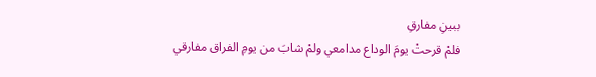ببينِ مفارقِ
فلمْ قرحتْ يومَ الوداع مدامعي ولمْ شابَ من يومِ الفراق مفارقي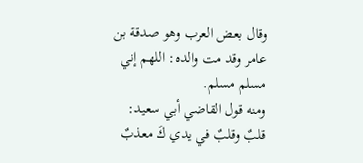وقال بعض العرب وهو صدقة بن عامر وقد مت والده: اللهم إني مسلم مسلم.
ومنه قول القاضي أبي سعيد:
قلبٌ وقلبٌ في يدي كَ معذبٌ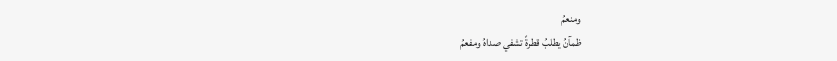ومنعمُ
ظمآنُ يطلبُ قطرةً تشفي صداهُ ومفعمُ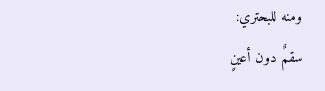ومنه للبحتري:
سقمٌ دون أعينٍ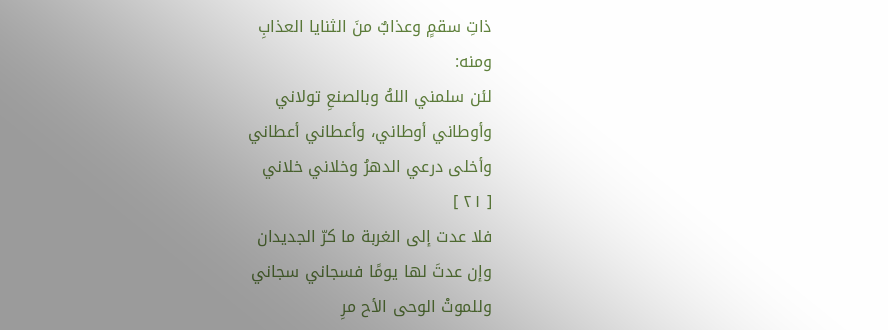ذاتِ سقمٍ وعذابٌ منَ الثنايا العذابِ
ومنه:
لئن سلمني اللهُ وبالصنعِ تولاني
وأوطاني أوطاني، وأعطاني أعطاني
وأخلى درعي الدهرُ وخلاني خلاني
[ ٢١ ]
فلا عدت إلى الغربة ما كرّ الجديدان
وإن عدتَ لها يومًا فسجاني سجاني
وللموتْ الوحى الأح مرِ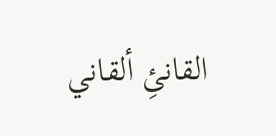القانئِ ألقاني